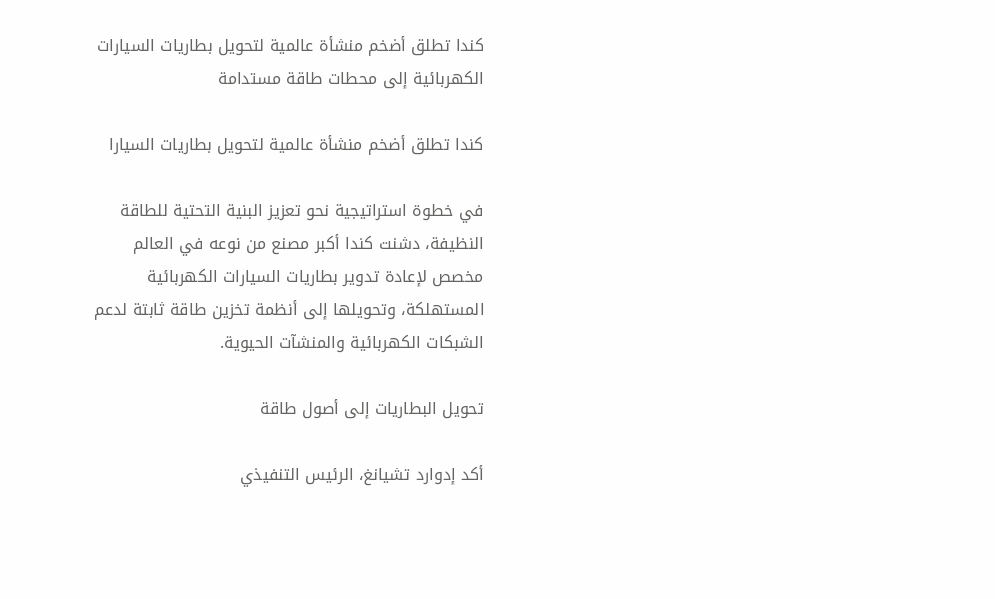كندا تطلق أضخم منشأة عالمية لتحويل بطاريات السيارات الكهربائية إلى محطات طاقة مستدامة

كندا تطلق أضخم منشأة عالمية لتحويل بطاريات السيارا

في خطوة استراتيجية نحو تعزيز البنية التحتية للطاقة النظيفة، دشنت كندا أكبر مصنع من نوعه في العالم مخصص لإعادة تدوير بطاريات السيارات الكهربائية المستهلكة، وتحويلها إلى أنظمة تخزين طاقة ثابتة لدعم الشبكات الكهربائية والمنشآت الحيوية.

تحويل البطاريات إلى أصول طاقة

أكد إدوارد تشيانغ، الرئيس التنفيذي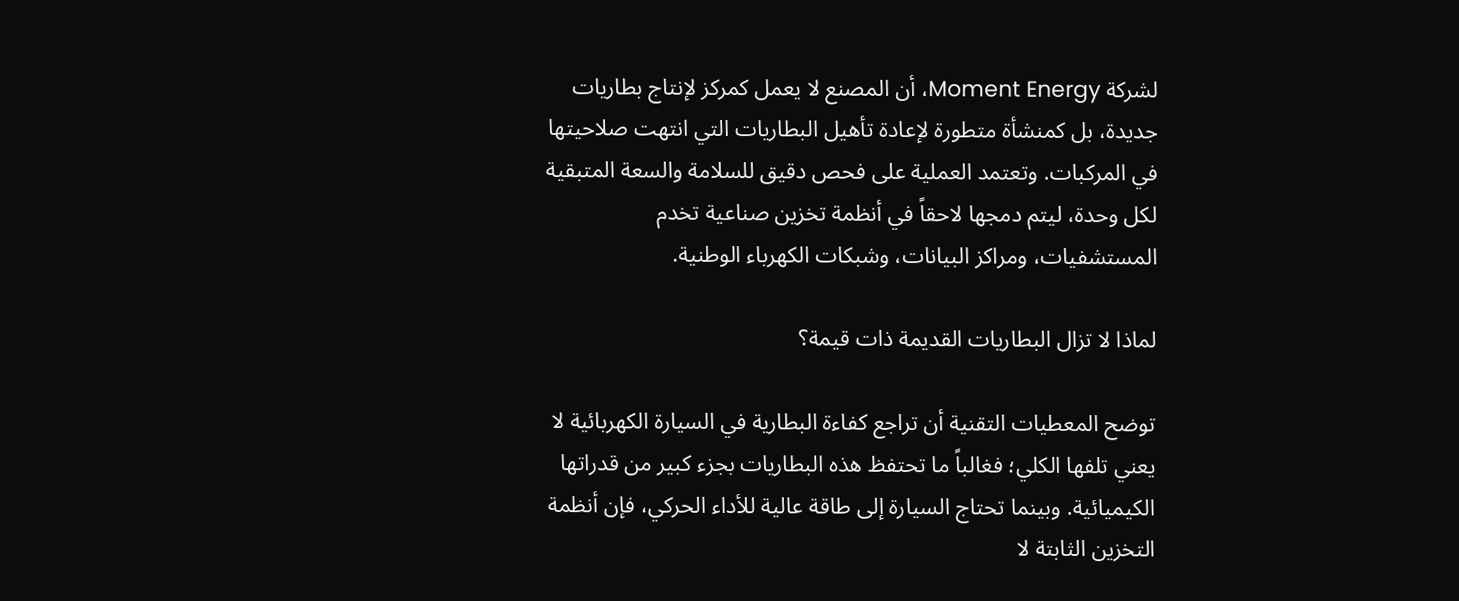لشركة Moment Energy، أن المصنع لا يعمل كمركز لإنتاج بطاريات جديدة، بل كمنشأة متطورة لإعادة تأهيل البطاريات التي انتهت صلاحيتها في المركبات. وتعتمد العملية على فحص دقيق للسلامة والسعة المتبقية لكل وحدة، ليتم دمجها لاحقاً في أنظمة تخزين صناعية تخدم المستشفيات، ومراكز البيانات، وشبكات الكهرباء الوطنية.

لماذا لا تزال البطاريات القديمة ذات قيمة؟

توضح المعطيات التقنية أن تراجع كفاءة البطارية في السيارة الكهربائية لا يعني تلفها الكلي؛ فغالباً ما تحتفظ هذه البطاريات بجزء كبير من قدراتها الكيميائية. وبينما تحتاج السيارة إلى طاقة عالية للأداء الحركي، فإن أنظمة التخزين الثابتة لا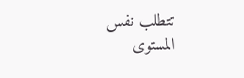تتطلب نفس المستوى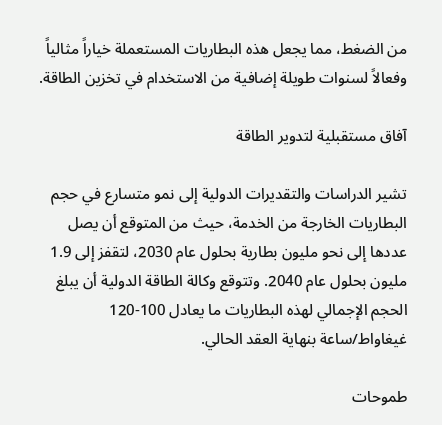من الضغط، مما يجعل هذه البطاريات المستعملة خياراً مثالياً وفعالاً لسنوات طويلة إضافية من الاستخدام في تخزين الطاقة.

آفاق مستقبلية لتدوير الطاقة

تشير الدراسات والتقديرات الدولية إلى نمو متسارع في حجم البطاريات الخارجة من الخدمة، حيث من المتوقع أن يصل عددها إلى نحو مليون بطارية بحلول عام 2030، لتقفز إلى 1.9 مليون بحلول عام 2040. وتتوقع وكالة الطاقة الدولية أن يبلغ الحجم الإجمالي لهذه البطاريات ما يعادل 100-120 غيغاواط/ساعة بنهاية العقد الحالي.

طموحات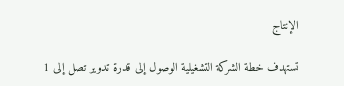الإنتاج

تستهدف خطة الشركة التشغيلية الوصول إلى قدرة تدوير تصل إلى 1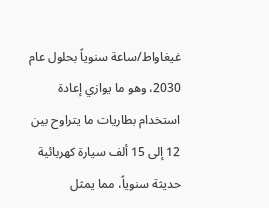غيغاواط/ساعة سنوياً بحلول عام 2030، وهو ما يوازي إعادة استخدام بطاريات ما يتراوح بين 12 إلى 15 ألف سيارة كهربائية حديثة سنوياً، مما يمثل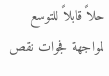حلاً قابلاً للتوسع لمواجهة فجوات نقص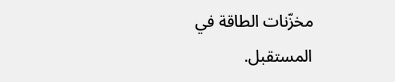مخزّنات الطاقة في المستقبل.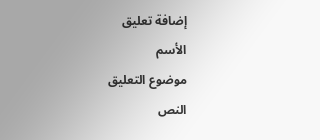إضافة تعليق
الأسم
موضوع التعليق
النص